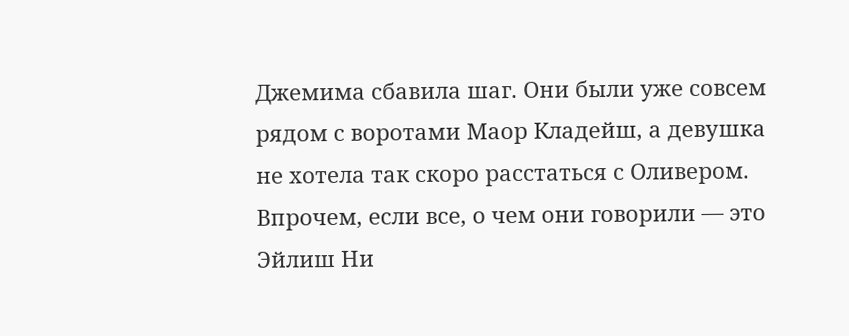Джемима сбавила шаг. Они были уже совсем рядом с воротами Маор Кладейш, а девушка не хотела так скоро расстаться с Оливером. Впрочем, если все, о чем они говорили — это Эйлиш Ни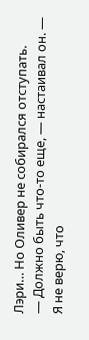Лэри… Но Оливер не собирался отступать.
— Должно быть что-то еще, — настаивал он. — Я не верю, что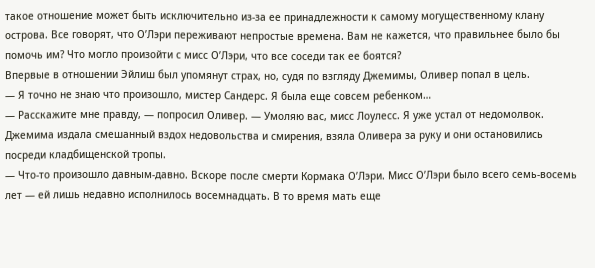такое отношение может быть исключительно из-за ее принадлежности к самому могущественному клану острова. Все говорят, что О’Лэри переживают непростые времена. Вам не кажется, что правильнее было бы помочь им? Что могло произойти с мисс О’Лэри, что все соседи так ее боятся?
Впервые в отношении Эйлиш был упомянут страх, но, судя по взгляду Джемимы, Оливер попал в цель.
— Я точно не знаю что произошло, мистер Сандерс. Я была еще совсем ребенком…
— Расскажите мне правду, — попросил Оливер. — Умоляю вас, мисс Лоулесс. Я уже устал от недомолвок.
Джемима издала смешанный вздох недовольства и смирения, взяла Оливера за руку и они остановились посреди кладбищенской тропы.
— Что-то произошло давным-давно. Вскоре после смерти Кормака О’Лэри. Мисс О’Лэри было всего семь-восемь лет — ей лишь недавно исполнилось восемнадцать. В то время мать еще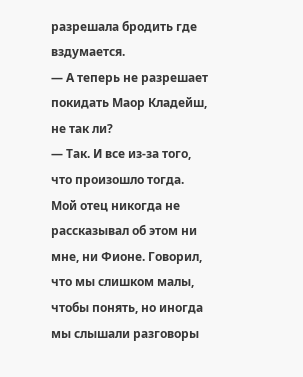разрешала бродить где вздумается.
— А теперь не разрешает покидать Маор Кладейш, не так ли?
— Так. И все из-за того, что произошло тогда. Мой отец никогда не рассказывал об этом ни мне, ни Фионе. Говорил, что мы слишком малы, чтобы понять, но иногда мы слышали разговоры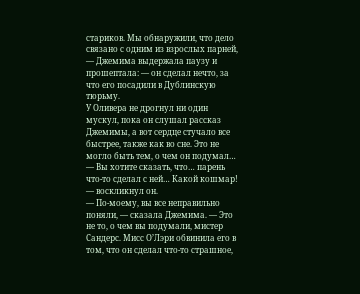стариков. Мы обнаружили, что дело связано с одним из взрослых парней, — Джемима выдержала паузу и прошептала: — он сделал нечто, за что его посадили в Дублинскую тюрьму.
У Оливера не дрогнул ни один мускул, пока он слушал рассказ Джемимы, а вот сердце стучало все быстрее, также как во сне. Это не могло быть тем, о чем он подумал…
— Вы хотите сказать, что… парень что-то сделал с ней… Какой кошмар! — воскликнул он.
— По-моему, вы все неправильно поняли, — сказала Джемима. — Это не то, о чем вы подумали, мистер Сандерс. Мисс О’Лэри обвинила его в том, что он сделал что-то страшное,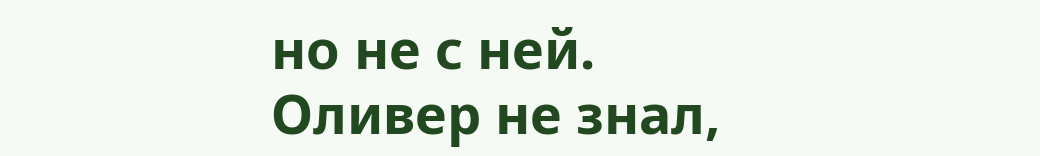но не с ней.
Оливер не знал,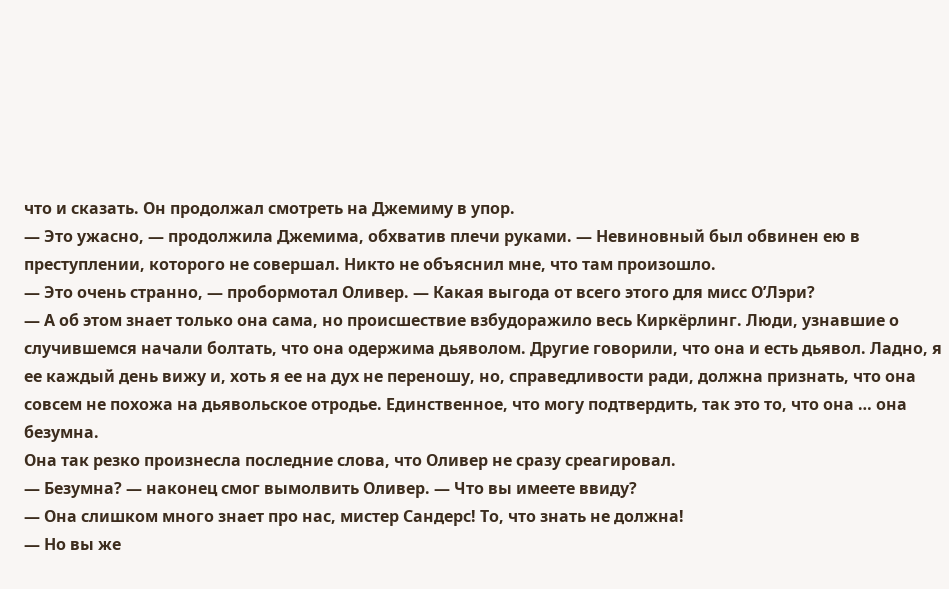что и сказать. Он продолжал смотреть на Джемиму в упор.
— Это ужасно, — продолжила Джемима, обхватив плечи руками. — Невиновный был обвинен ею в преступлении, которого не совершал. Никто не объяснил мне, что там произошло.
— Это очень странно, — пробормотал Оливер. — Какая выгода от всего этого для мисс О’Лэри?
— А об этом знает только она сама, но происшествие взбудоражило весь Киркёрлинг. Люди, узнавшие о случившемся начали болтать, что она одержима дьяволом. Другие говорили, что она и есть дьявол. Ладно, я ее каждый день вижу и, хоть я ее на дух не переношу, но, справедливости ради, должна признать, что она совсем не похожа на дьявольское отродье. Единственное, что могу подтвердить, так это то, что она … она безумна.
Она так резко произнесла последние слова, что Оливер не сразу среагировал.
— Безумна? — наконец смог вымолвить Оливер. — Что вы имеете ввиду?
— Она слишком много знает про нас, мистер Сандерс! То, что знать не должна!
— Но вы же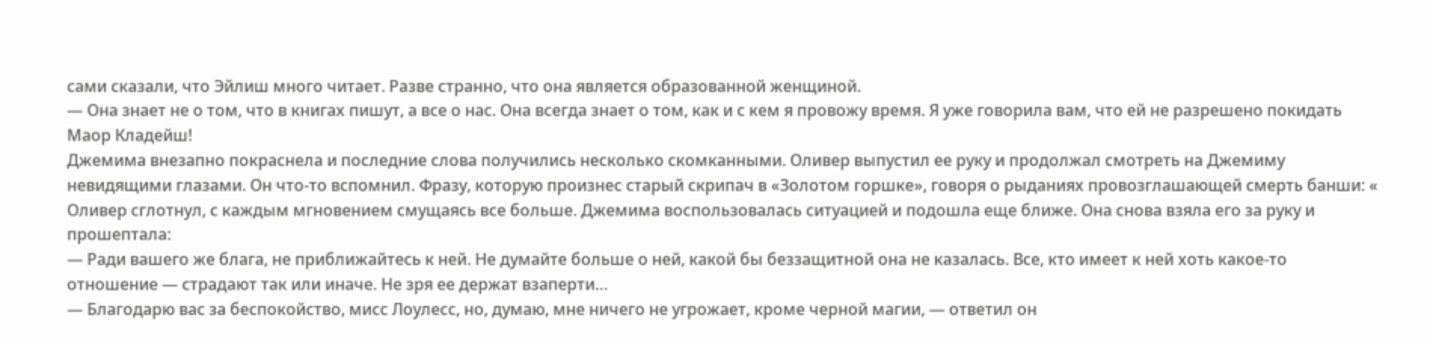сами сказали, что Эйлиш много читает. Разве странно, что она является образованной женщиной.
— Она знает не о том, что в книгах пишут, а все о нас. Она всегда знает о том, как и с кем я провожу время. Я уже говорила вам, что ей не разрешено покидать Маор Кладейш!
Джемима внезапно покраснела и последние слова получились несколько скомканными. Оливер выпустил ее руку и продолжал смотреть на Джемиму невидящими глазами. Он что-то вспомнил. Фразу, которую произнес старый скрипач в «Золотом горшке», говоря о рыданиях провозглашающей смерть банши: «
Оливер сглотнул, с каждым мгновением смущаясь все больше. Джемима воспользовалась ситуацией и подошла еще ближе. Она снова взяла его за руку и прошептала:
— Ради вашего же блага, не приближайтесь к ней. Не думайте больше о ней, какой бы беззащитной она не казалась. Все, кто имеет к ней хоть какое-то отношение — страдают так или иначе. Не зря ее держат взаперти…
— Благодарю вас за беспокойство, мисс Лоулесс, но, думаю, мне ничего не угрожает, кроме черной магии, — ответил он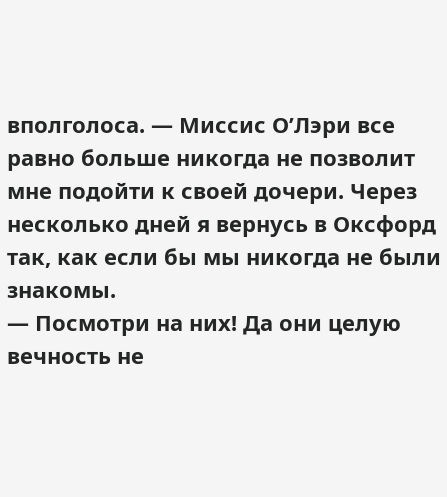вполголоса. — Миссис О’Лэри все равно больше никогда не позволит мне подойти к своей дочери. Через несколько дней я вернусь в Оксфорд так, как если бы мы никогда не были знакомы.
— Посмотри на них! Да они целую вечность не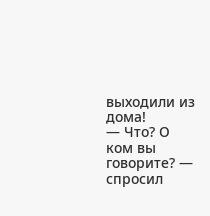выходили из дома!
— Что? О ком вы говорите? — спросил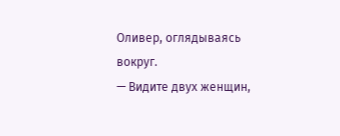Оливер, оглядываясь вокруг.
— Видите двух женщин,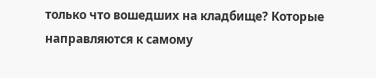только что вошедших на кладбище? Которые направляются к самому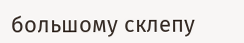большому склепу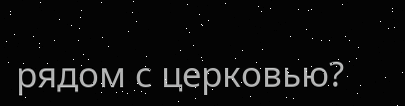рядом с церковью?